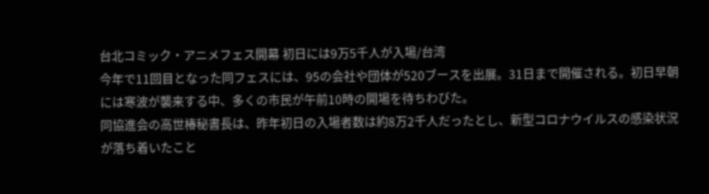台北コミック・アニメフェス開幕 初日には9万5千人が入場/台湾
今年で11回目となった同フェスには、95の会社や団体が520ブースを出展。31日まで開催される。初日早朝には寒波が襲来する中、多くの市民が午前10時の開場を待ちわびた。
同協進会の高世椿秘書長は、昨年初日の入場者数は約8万2千人だったとし、新型コロナウイルスの感染状況が落ち着いたこと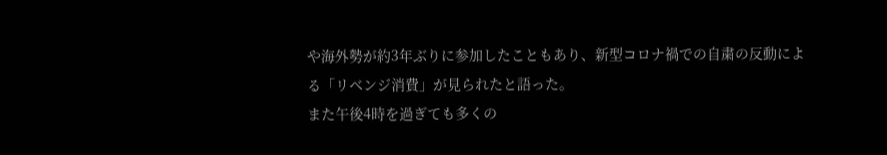や海外勢が約3年ぶりに参加したこともあり、新型コロナ禍での自粛の反動による「リベンジ消費」が見られたと語った。
また午後4時を過ぎても多くの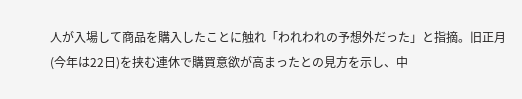人が入場して商品を購入したことに触れ「われわれの予想外だった」と指摘。旧正月(今年は22日)を挟む連休で購買意欲が高まったとの見方を示し、中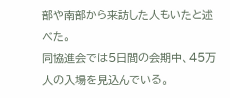部や南部から来訪した人もいたと述べた。
同協進会では5日間の会期中、45万人の入場を見込んでいる。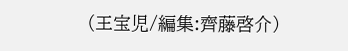(王宝児/編集:齊藤啓介)